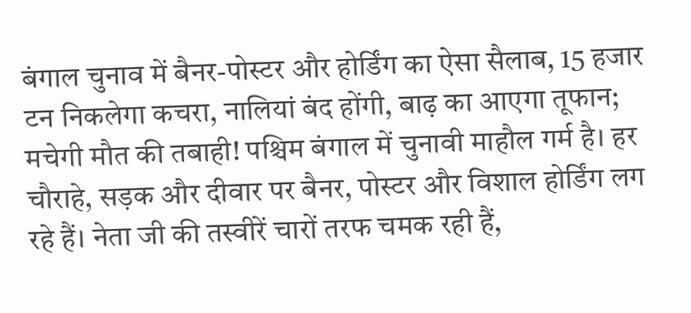बंगाल चुनाव में बैनर-पोस्टर और होर्डिंग का ऐसा सैलाब, 15 हजार टन निकलेगा कचरा, नालियां बंद होंगी, बाढ़ का आएगा तूफान; मचेगी मौत की तबाही! पश्चिम बंगाल में चुनावी माहौल गर्म है। हर चौराहे, सड़क और दीवार पर बैनर, पोस्टर और विशाल होर्डिंग लग रहे हैं। नेता जी की तस्वीरें चारों तरफ चमक रही हैं,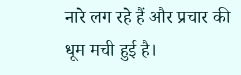नारे लग रहे हैं और प्रचार की धूम मची हुई है।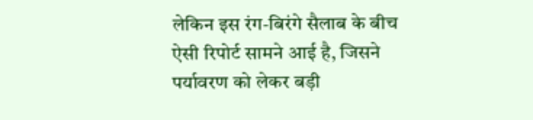लेकिन इस रंग-बिरंगे सैलाब के बीच ऐसी रिपोर्ट सामने आई है, जिसने पर्यावरण को लेकर बड़ी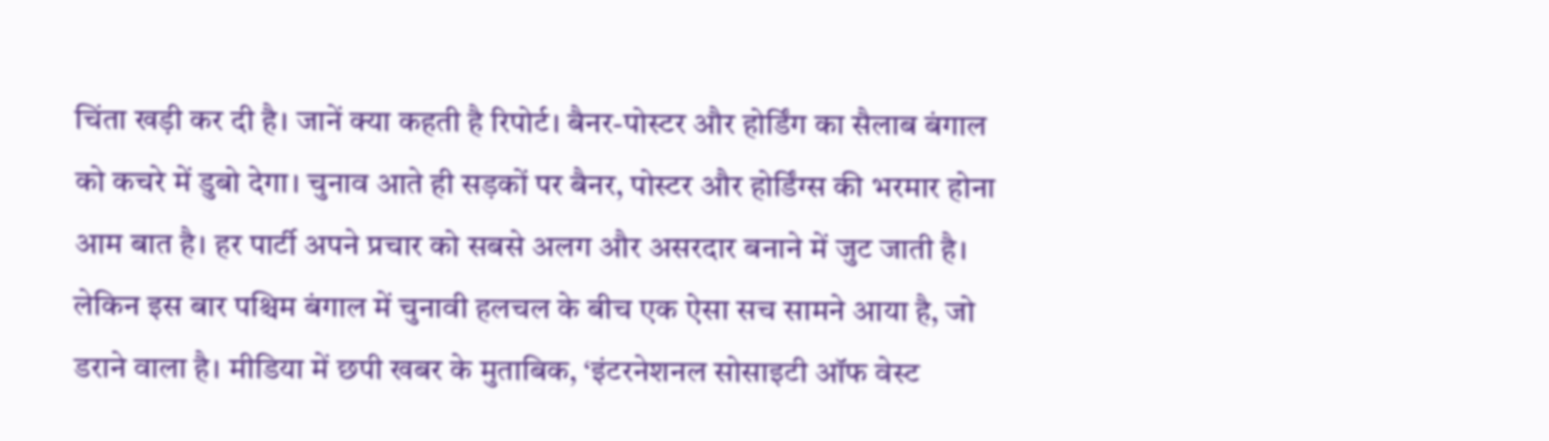चिंता खड़ी कर दी है। जानें क्या कहती है रिपोर्ट। बैनर-पोस्टर और होर्डिंग का सैलाब बंगाल को कचरे में डुबो देगा। चुनाव आते ही सड़कों पर बैनर, पोस्टर और होर्डिंग्स की भरमार होना आम बात है। हर पार्टी अपने प्रचार को सबसे अलग और असरदार बनाने में जुट जाती है। लेकिन इस बार पश्चिम बंगाल में चुनावी हलचल के बीच एक ऐसा सच सामने आया है, जो डराने वाला है। मीडिया में छपी खबर के मुताबिक, ‘इंटरनेशनल सोसाइटी ऑफ वेस्ट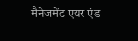मैनेजमेंट एयर एंड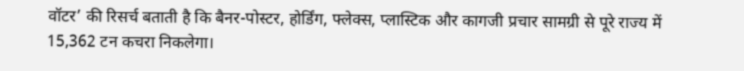वॉटर’ की रिसर्च बताती है कि बैनर-पोस्टर, होर्डिंग, फ्लेक्स, प्लास्टिक और कागजी प्रचार सामग्री से पूरे राज्य में 15,362 टन कचरा निकलेगा।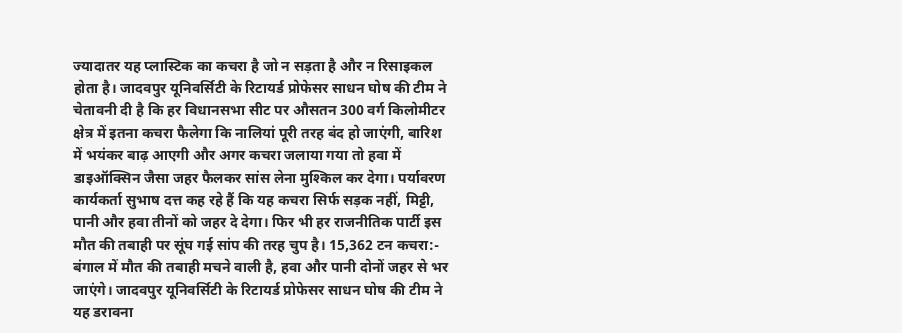ज्यादातर यह प्लास्टिक का कचरा है जो न सड़ता है और न रिसाइकल होता है। जादवपुर यूनिवर्सिटी के रिटायर्ड प्रोफेसर साधन घोष की टीम ने चेतावनी दी है कि हर विधानसभा सीट पर औसतन 300 वर्ग किलोमीटर क्षेत्र में इतना कचरा फैलेगा कि नालियां पूरी तरह बंद हो जाएंगी, बारिश में भयंकर बाढ़ आएगी और अगर कचरा जलाया गया तो हवा में डाइऑक्सिन जैसा जहर फैलकर सांस लेना मुश्किल कर देगा। पर्यावरण कार्यकर्ता सुभाष दत्त कह रहे हैं कि यह कचरा सिर्फ सड़क नहीं, मिट्टी, पानी और हवा तीनों को जहर दे देगा। फिर भी हर राजनीतिक पार्टी इस मौत की तबाही पर सूंघ गई सांप की तरह चुप है। 15,362 टन कचरा:- बंगाल में मौत की तबाही मचने वाली है, हवा और पानी दोनों जहर से भर जाएंगे। जादवपुर यूनिवर्सिटी के रिटायर्ड प्रोफेसर साधन घोष की टीम ने यह डरावना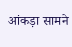आंकड़ा सामने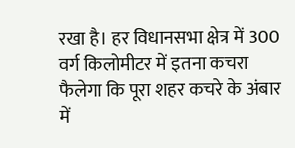रखा है। हर विधानसभा क्षेत्र में 300 वर्ग किलोमीटर में इतना कचरा फैलेगा कि पूरा शहर कचरे के अंबार में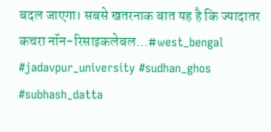बदल जाएगा। सबसे खतरनाक बात यह है कि ज्यादातर कचरा नॉन-रिसाइकलेबल...#west_bengal #jadavpur_university #sudhan_ghos #subhash_datta